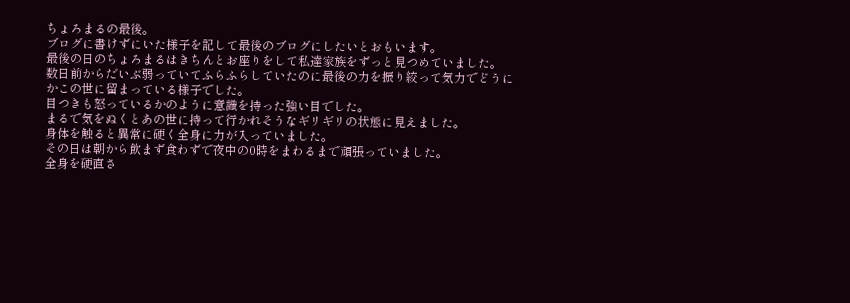ちょろまるの最後。
ブログに書けずにいた様子を記して最後のブログにしたいとおもいます。
最後の日のちょろまるはきちんとお座りをして私達家族をずっと見つめていました。
数日前からだいぶ弱っていてふらふらしていたのに最後の力を振り絞って気力でどうにかこの世に留まっている様子でした。
目つきも怒っているかのように意識を持った強い目でした。
まるで気をぬくとあの世に持って行かれそうなギリギリの状態に見えました。
身体を触ると異常に硬く全身に力が入っていました。
その日は朝から飲まず食わずで夜中の0時をまわるまで頑張っていました。
全身を硬直さ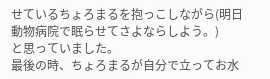せているちょろまるを抱っこしながら(明日動物病院で眠らせてさよならしよう。)
と思っていました。
最後の時、ちょろまるが自分で立ってお水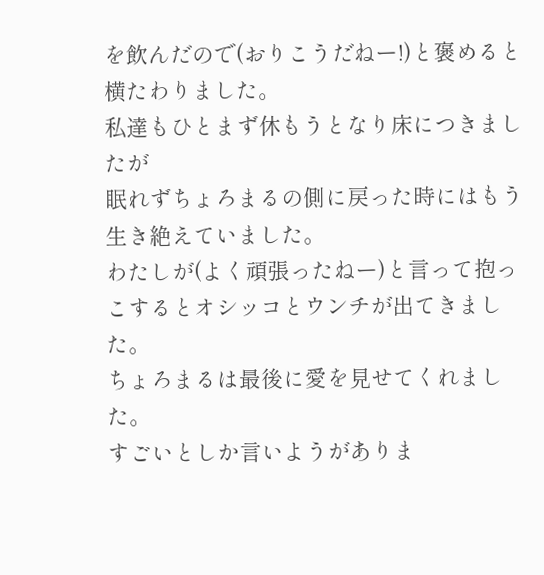を飲んだので(おりこうだねー!)と褒めると横たわりました。
私達もひとまず休もうとなり床につきましたが
眠れずちょろまるの側に戻った時にはもう生き絶えていました。
わたしが(よく頑張ったねー)と言って抱っこするとオシッコとウンチが出てきました。
ちょろまるは最後に愛を見せてくれました。
すごいとしか言いようがありま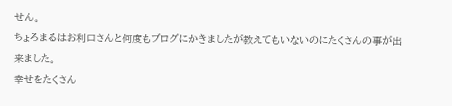せん。
ちょろまるはお利口さんと何度もブログにかきましたが教えてもいないのにたくさんの事が出来ました。
幸せをたくさん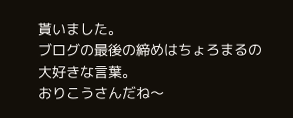貰いました。
ブログの最後の締めはちょろまるの大好きな言葉。
おりこうさんだね〜